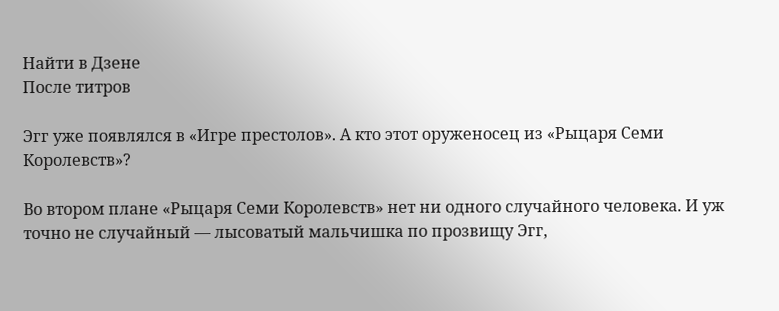Найти в Дзене
После титров

Эгг уже появлялся в «Игре престолов». А кто этот оруженосец из «Рыцаря Семи Королевств»?

Во втором плане «Рыцаря Семи Королевств» нет ни одного случайного человека. И уж точно не случайный — лысоватый мальчишка по прозвищу Эгг,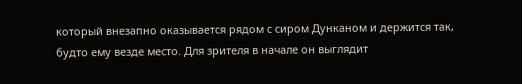который внезапно оказывается рядом с сиром Дунканом и держится так, будто ему везде место. Для зрителя в начале он выглядит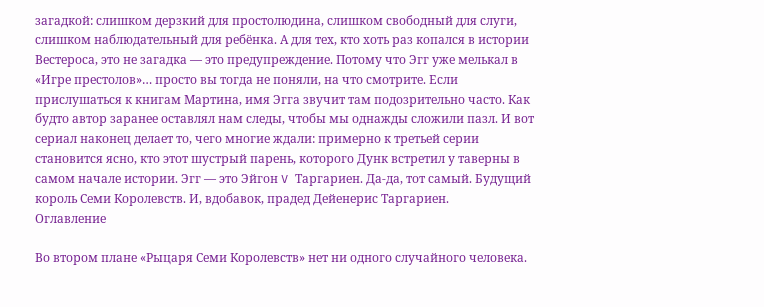загадкой: слишком дерзкий для простолюдина, слишком свободный для слуги, слишком наблюдательный для ребёнка. А для тех, кто хоть раз копался в истории Вестероса, это не загадка — это предупреждение. Потому что Эгг уже мелькал в «Игре престолов»… просто вы тогда не поняли, на что смотрите. Если прислушаться к книгам Мартина, имя Эгга звучит там подозрительно часто. Как будто автор заранее оставлял нам следы, чтобы мы однажды сложили пазл. И вот сериал наконец делает то, чего многие ждали: примерно к третьей серии становится ясно, кто этот шустрый парень, которого Дунк встретил у таверны в самом начале истории. Эгг — это Эйгон V Таргариен. Да-да, тот самый. Будущий король Семи Королевств. И, вдобавок, прадед Дейенерис Таргариен.
Оглавление

Во втором плане «Рыцаря Семи Королевств» нет ни одного случайного человека.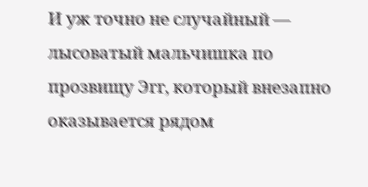И уж точно не случайный — лысоватый мальчишка по прозвищу Эгг, который внезапно оказывается рядом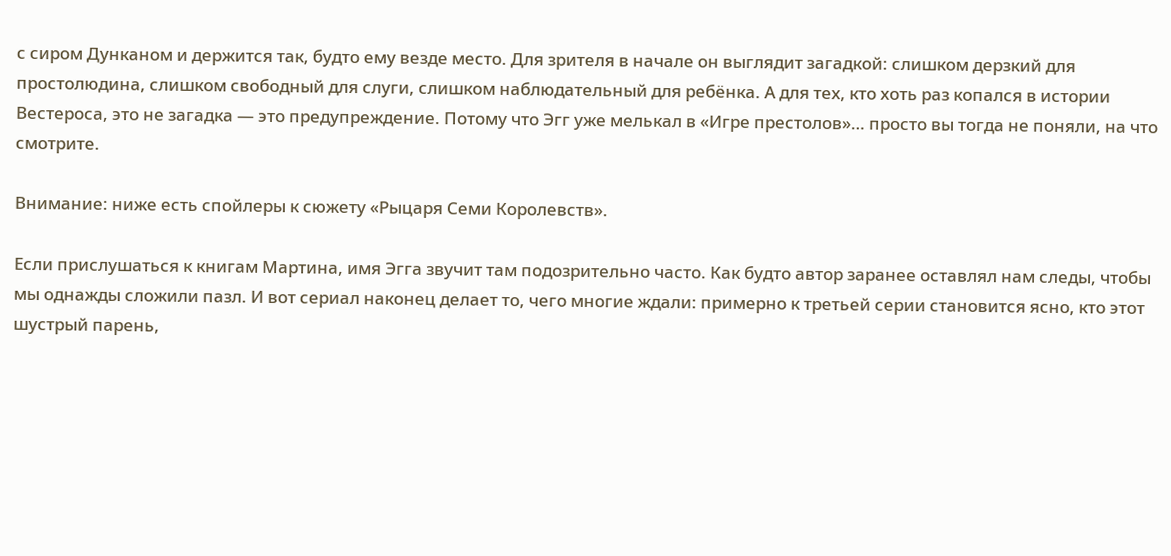с сиром Дунканом и держится так, будто ему везде место. Для зрителя в начале он выглядит загадкой: слишком дерзкий для простолюдина, слишком свободный для слуги, слишком наблюдательный для ребёнка. А для тех, кто хоть раз копался в истории Вестероса, это не загадка — это предупреждение. Потому что Эгг уже мелькал в «Игре престолов»… просто вы тогда не поняли, на что смотрите.

Внимание: ниже есть спойлеры к сюжету «Рыцаря Семи Королевств».

Если прислушаться к книгам Мартина, имя Эгга звучит там подозрительно часто. Как будто автор заранее оставлял нам следы, чтобы мы однажды сложили пазл. И вот сериал наконец делает то, чего многие ждали: примерно к третьей серии становится ясно, кто этот шустрый парень,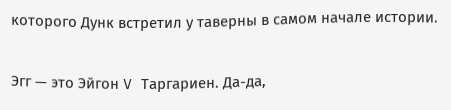которого Дунк встретил у таверны в самом начале истории.

Эгг — это Эйгон V Таргариен. Да-да,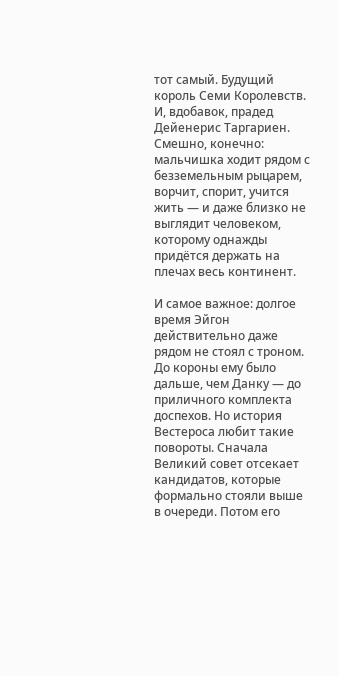тот самый. Будущий король Семи Королевств. И, вдобавок, прадед Дейенерис Таргариен. Смешно, конечно: мальчишка ходит рядом с безземельным рыцарем, ворчит, спорит, учится жить — и даже близко не выглядит человеком, которому однажды придётся держать на плечах весь континент.

И самое важное: долгое время Эйгон действительно даже рядом не стоял с троном. До короны ему было дальше, чем Данку — до приличного комплекта доспехов. Но история Вестероса любит такие повороты. Сначала Великий совет отсекает кандидатов, которые формально стояли выше в очереди. Потом его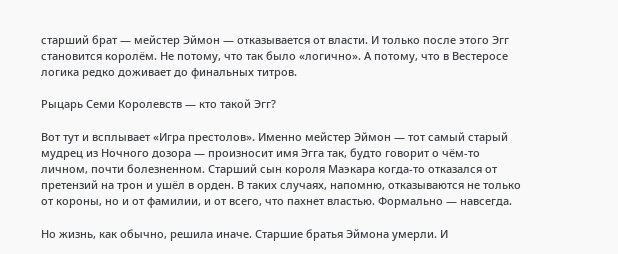старший брат — мейстер Эймон — отказывается от власти. И только после этого Эгг становится королём. Не потому, что так было «логично». А потому, что в Вестеросе логика редко доживает до финальных титров.

Рыцарь Семи Королевств — кто такой Эгг?

Вот тут и всплывает «Игра престолов». Именно мейстер Эймон — тот самый старый мудрец из Ночного дозора — произносит имя Эгга так, будто говорит о чём-то личном, почти болезненном. Старший сын короля Маэкара когда-то отказался от претензий на трон и ушёл в орден. В таких случаях, напомню, отказываются не только от короны, но и от фамилии, и от всего, что пахнет властью. Формально — навсегда.

Но жизнь, как обычно, решила иначе. Старшие братья Эймона умерли. И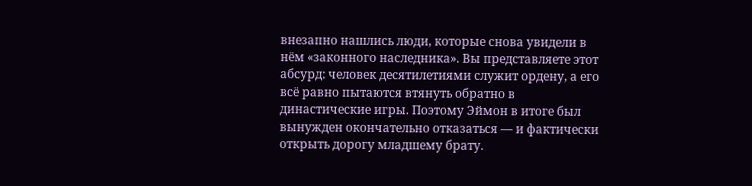внезапно нашлись люди, которые снова увидели в нём «законного наследника». Вы представляете этот абсурд: человек десятилетиями служит ордену, а его всё равно пытаются втянуть обратно в династические игры. Поэтому Эймон в итоге был вынужден окончательно отказаться — и фактически открыть дорогу младшему брату.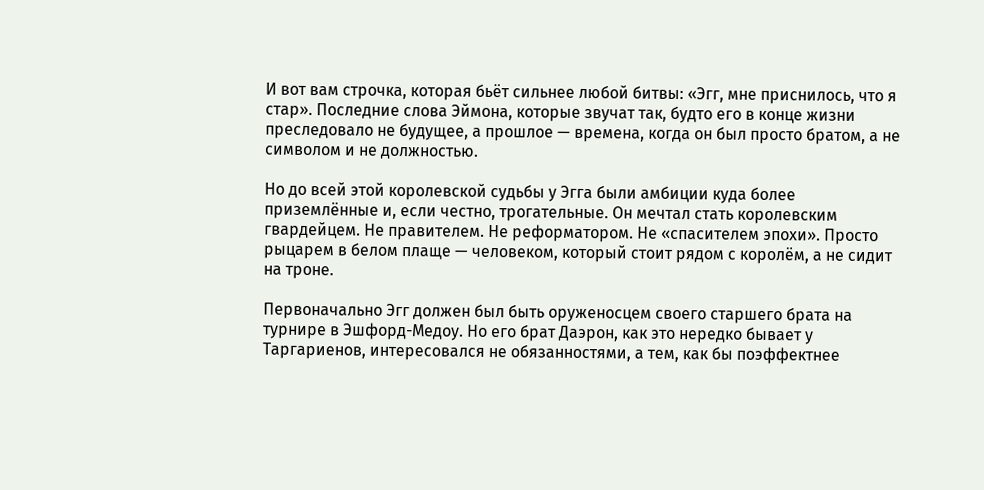И вот вам строчка, которая бьёт сильнее любой битвы: «Эгг, мне приснилось, что я стар». Последние слова Эймона, которые звучат так, будто его в конце жизни преследовало не будущее, а прошлое — времена, когда он был просто братом, а не символом и не должностью.

Но до всей этой королевской судьбы у Эгга были амбиции куда более приземлённые и, если честно, трогательные. Он мечтал стать королевским гвардейцем. Не правителем. Не реформатором. Не «спасителем эпохи». Просто рыцарем в белом плаще — человеком, который стоит рядом с королём, а не сидит на троне.

Первоначально Эгг должен был быть оруженосцем своего старшего брата на турнире в Эшфорд-Медоу. Но его брат Даэрон, как это нередко бывает у Таргариенов, интересовался не обязанностями, а тем, как бы поэффектнее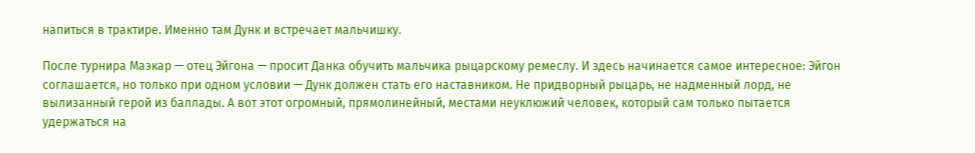напиться в трактире. Именно там Дунк и встречает мальчишку.

После турнира Маэкар — отец Эйгона — просит Данка обучить мальчика рыцарскому ремеслу. И здесь начинается самое интересное: Эйгон соглашается, но только при одном условии — Дунк должен стать его наставником. Не придворный рыцарь, не надменный лорд, не вылизанный герой из баллады. А вот этот огромный, прямолинейный, местами неуклюжий человек, который сам только пытается удержаться на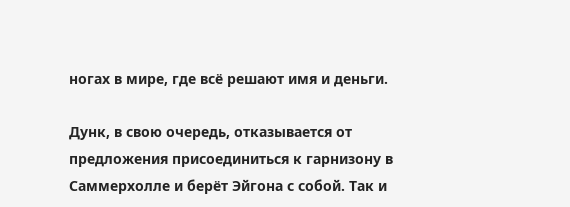ногах в мире, где всё решают имя и деньги.

Дунк, в свою очередь, отказывается от предложения присоединиться к гарнизону в Саммерхолле и берёт Эйгона с собой. Так и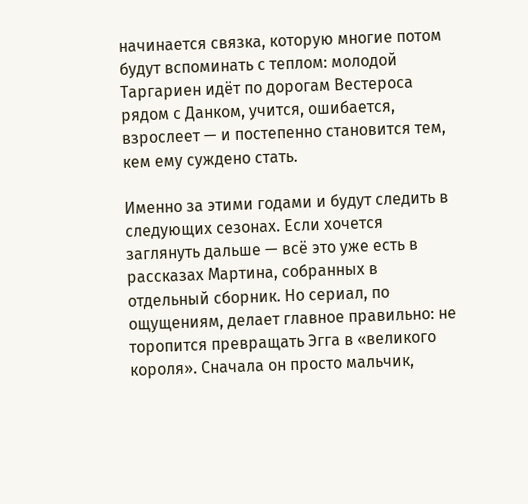начинается связка, которую многие потом будут вспоминать с теплом: молодой Таргариен идёт по дорогам Вестероса рядом с Данком, учится, ошибается, взрослеет — и постепенно становится тем, кем ему суждено стать.

Именно за этими годами и будут следить в следующих сезонах. Если хочется заглянуть дальше — всё это уже есть в рассказах Мартина, собранных в отдельный сборник. Но сериал, по ощущениям, делает главное правильно: не торопится превращать Эгга в «великого короля». Сначала он просто мальчик,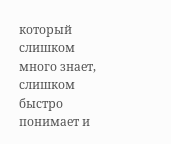который слишком много знает, слишком быстро понимает и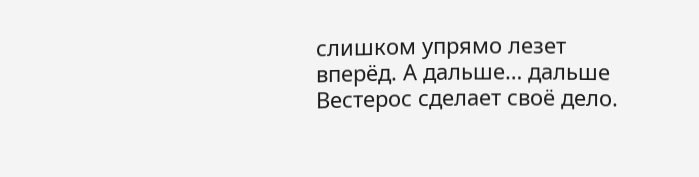слишком упрямо лезет вперёд. А дальше… дальше Вестерос сделает своё дело.